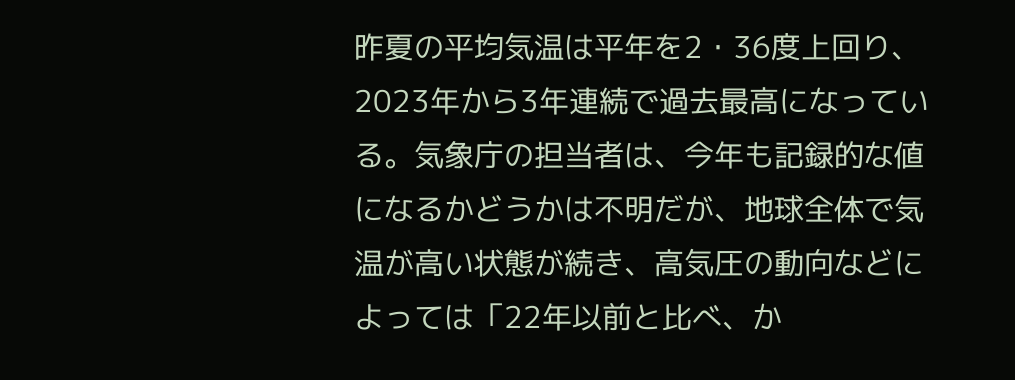昨夏の平均気温は平年を2・36度上回り、2023年から3年連続で過去最高になっている。気象庁の担当者は、今年も記録的な値になるかどうかは不明だが、地球全体で気温が高い状態が続き、高気圧の動向などによっては「22年以前と比べ、か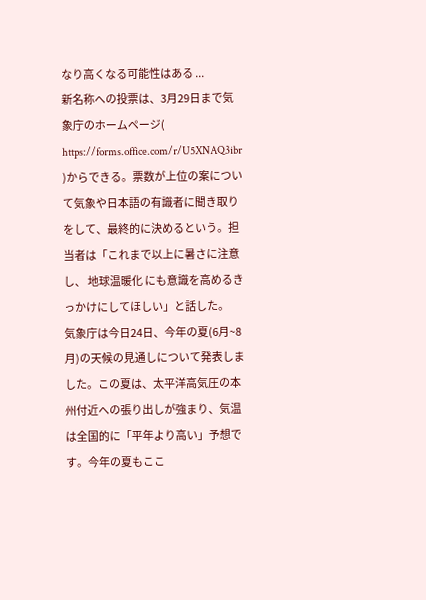なり高くなる可能性はある ...
新名称への投票は、3月29日まで気象庁のホームページ( https://forms.office.com/r/U5XNAQ3ibr )からできる。票数が上位の案について気象や日本語の有識者に聞き取りをして、最終的に決めるという。担当者は「これまで以上に暑さに注意し、 地球温暖化 にも意識を高めるきっかけにしてほしい」と話した。
気象庁は今日24日、今年の夏(6月~8月)の天候の見通しについて発表しました。この夏は、太平洋高気圧の本州付近への張り出しが強まり、気温は全国的に「平年より高い」予想です。今年の夏もここ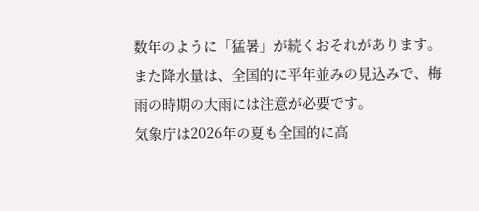数年のように「猛暑」が続くおそれがあります。 また降水量は、全国的に平年並みの見込みで、梅雨の時期の大雨には注意が必要です。
気象庁は2026年の夏も全国的に高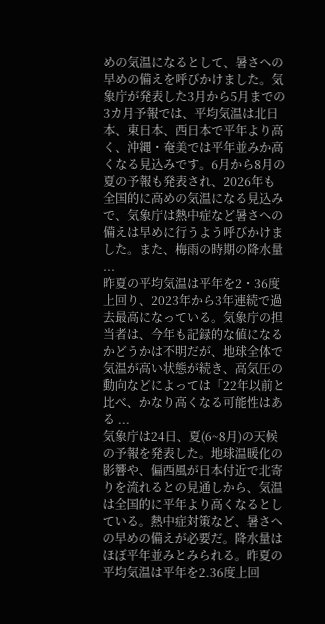めの気温になるとして、暑さへの早めの備えを呼びかけました。気象庁が発表した3月から5月までの3カ月予報では、平均気温は北日本、東日本、西日本で平年より高く、沖縄・奄美では平年並みか高くなる見込みです。6月から8月の夏の予報も発表され、2026年も全国的に高めの気温になる見込みで、気象庁は熱中症など暑さへの備えは早めに行うよう呼びかけました。また、梅雨の時期の降水量 ...
昨夏の平均気温は平年を2・36度上回り、2023年から3年連続で過去最高になっている。気象庁の担当者は、今年も記録的な値になるかどうかは不明だが、地球全体で気温が高い状態が続き、高気圧の動向などによっては「22年以前と比べ、かなり高くなる可能性はある ...
気象庁は24日、夏(6~8月)の天候の予報を発表した。地球温暖化の影響や、偏西風が日本付近で北寄りを流れるとの見通しから、気温は全国的に平年より高くなるとしている。熱中症対策など、暑さへの早めの備えが必要だ。降水量はほぼ平年並みとみられる。昨夏の平均気温は平年を2.36度上回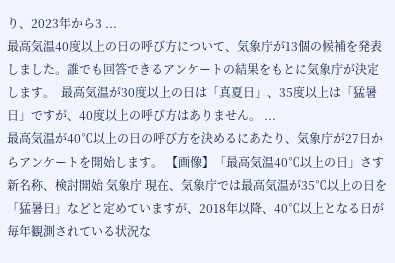り、2023年から3 ...
最高気温40度以上の日の呼び方について、気象庁が13個の候補を発表しました。誰でも回答できるアンケートの結果をもとに気象庁が決定します。  最高気温が30度以上の日は「真夏日」、35度以上は「猛暑日」ですが、40度以上の呼び方はありません。 ...
最高気温が40℃以上の日の呼び方を決めるにあたり、気象庁が27日からアンケートを開始します。 【画像】「最高気温40℃以上の日」さす新名称、検討開始 気象庁 現在、気象庁では最高気温が35℃以上の日を「猛暑日」などと定めていますが、2018年以降、40℃以上となる日が毎年観測されている状況な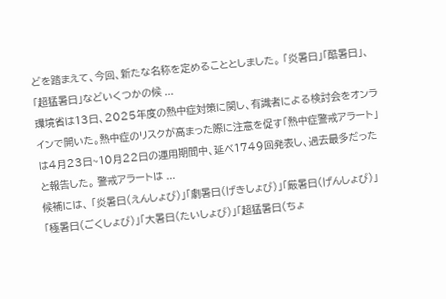どを踏まえて、今回、新たな名称を定めることとしました。 「炎暑日」「酷暑日」、「超猛暑日」などいくつかの候 ...
環境省は13日、2025年度の熱中症対策に関し、有識者による検討会をオンラインで開いた。熱中症のリスクが高まった際に注意を促す「熱中症警戒アラート」は4月23日~10月22日の運用期間中、延べ1749回発表し、過去最多だったと報告した。 警戒アラートは ...
候補には、 「炎暑日(えんしょび)」「劇暑日(げきしょび)」「厳暑日(げんしょび)」「極暑日(ごくしょび)」「大暑日(たいしょび)」「超猛暑日(ちょ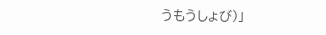うもうしょび)」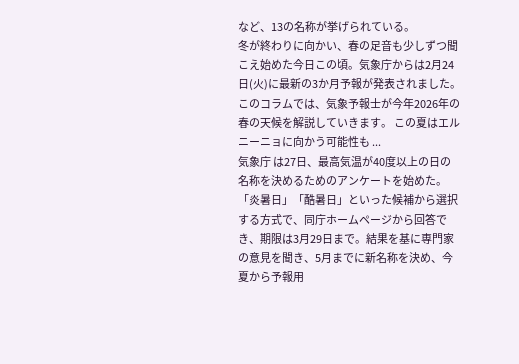など、13の名称が挙げられている。
冬が終わりに向かい、春の足音も少しずつ聞こえ始めた今日この頃。気象庁からは2月24日(火)に最新の3か月予報が発表されました。このコラムでは、気象予報士が今年2026年の春の天候を解説していきます。 この夏はエルニーニョに向かう可能性も ...
気象庁 は27日、最高気温が40度以上の日の名称を決めるためのアンケートを始めた。「炎暑日」「酷暑日」といった候補から選択する方式で、同庁ホームページから回答でき、期限は3月29日まで。結果を基に専門家の意見を聞き、5月までに新名称を決め、今夏から予報用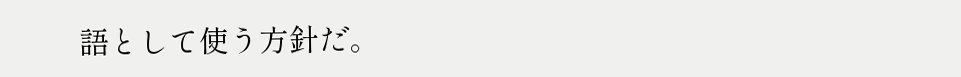語として使う方針だ。